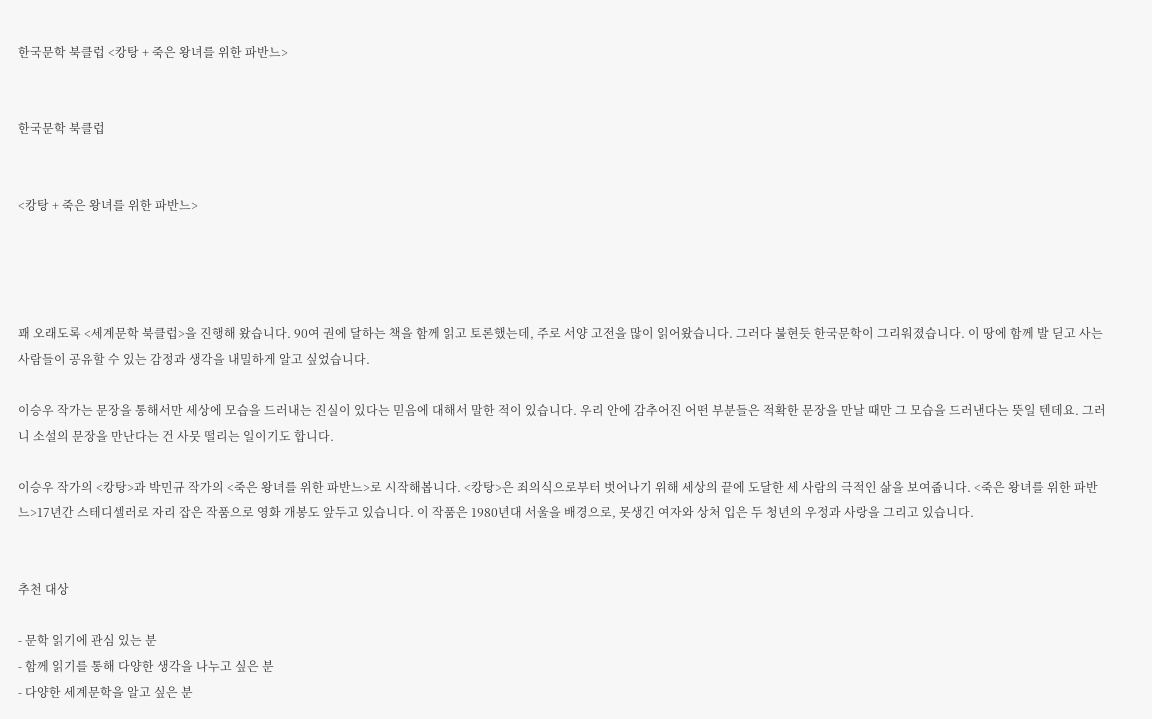한국문학 북클럽 <캉탕 + 죽은 왕녀를 위한 파반느>


한국문학 북클럽


<캉탕 + 죽은 왕녀를 위한 파반느>




꽤 오래도록 <세계문학 북클럽>을 진행해 왔습니다. 90여 권에 달하는 책을 함께 읽고 토론했는데, 주로 서양 고전을 많이 읽어왔습니다. 그러다 불현듯 한국문학이 그리워졌습니다. 이 땅에 함께 발 딛고 사는 사람들이 공유할 수 있는 감정과 생각을 내밀하게 알고 싶었습니다.

이승우 작가는 문장을 통해서만 세상에 모습을 드러내는 진실이 있다는 믿음에 대해서 말한 적이 있습니다. 우리 안에 감추어진 어떤 부분들은 적확한 문장을 만날 때만 그 모습을 드러낸다는 뜻일 텐데요. 그러니 소설의 문장을 만난다는 건 사뭇 떨리는 일이기도 합니다.

이승우 작가의 <캉탕>과 박민규 작가의 <죽은 왕녀를 위한 파반느>로 시작해봅니다. <캉탕>은 죄의식으로부터 벗어나기 위해 세상의 끝에 도달한 세 사람의 극적인 삶을 보여줍니다. <죽은 왕녀를 위한 파반느>17년간 스테디셀러로 자리 잡은 작품으로 영화 개봉도 앞두고 있습니다. 이 작품은 1980년대 서울을 배경으로, 못생긴 여자와 상처 입은 두 청년의 우정과 사랑을 그리고 있습니다.


추천 대상

- 문학 읽기에 관심 있는 분
- 함께 읽기를 통해 다양한 생각을 나누고 싶은 분
- 다양한 세계문학을 알고 싶은 분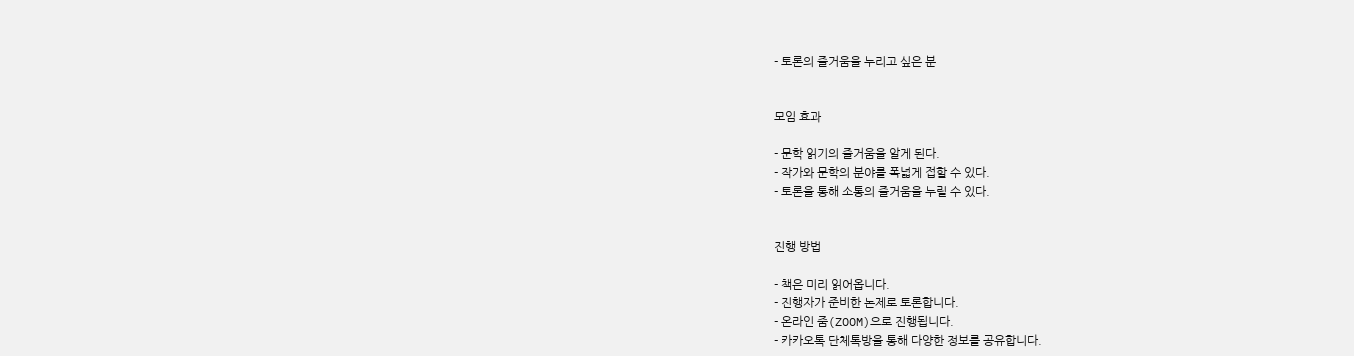- 토론의 즐거움을 누리고 싶은 분


모임 효과

- 문학 읽기의 즐거움을 알게 된다.
- 작가와 문학의 분야를 폭넓게 접할 수 있다.
- 토론을 통해 소통의 즐거움을 누릴 수 있다.


진행 방법

- 책은 미리 읽어옵니다.
- 진행자가 준비한 논제로 토론합니다.
- 온라인 줌(ZOOM)으로 진행됩니다.
- 카카오톡 단체톡방을 통해 다양한 정보를 공유합니다.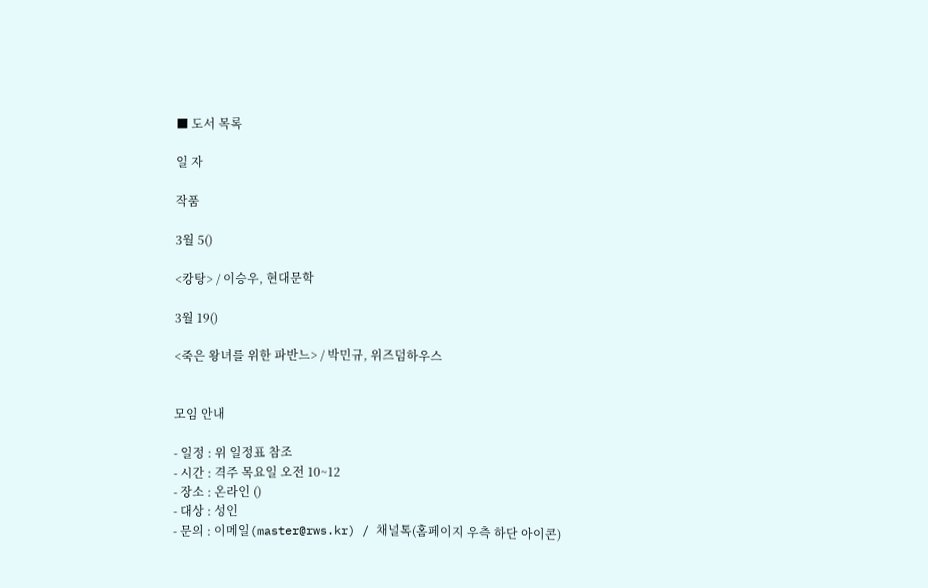■ 도서 목록

일 자

작품

3월 5()

<캉탕> / 이승우, 현대문학

3월 19()

<죽은 왕녀를 위한 파반느> / 박민규, 위즈덤하우스


모임 안내

- 일정 : 위 일정표 참조
- 시간 : 격주 목요일 오전 10~12
- 장소 : 온라인 ()
- 대상 : 성인
- 문의 : 이메일(master@rws.kr) / 채널톡(홈페이지 우측 하단 아이콘)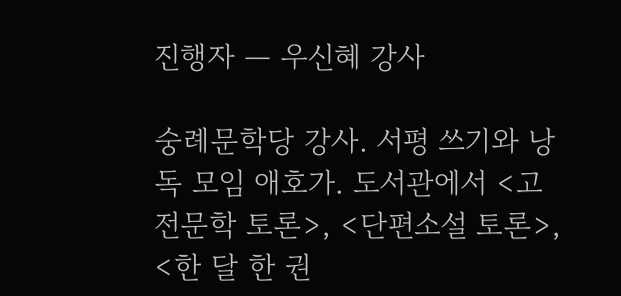진행자 — 우신혜 강사

숭례문학당 강사. 서평 쓰기와 낭독 모임 애호가. 도서관에서 <고전문학 토론>, <단편소설 토론>, <한 달 한 권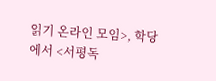읽기 온라인 모임>, 학당에서 <서평독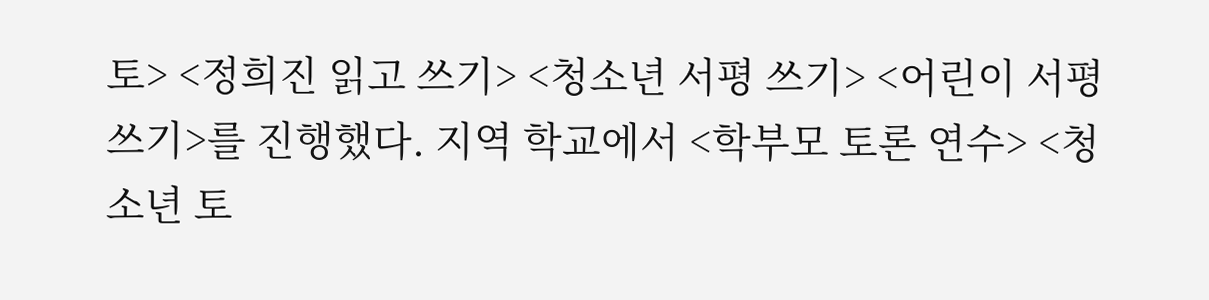토> <정희진 읽고 쓰기> <청소년 서평 쓰기> <어린이 서평 쓰기>를 진행했다. 지역 학교에서 <학부모 토론 연수> <청소년 토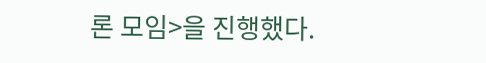론 모임>을 진행했다.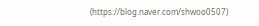(https://blog.naver.com/shwoo0507)